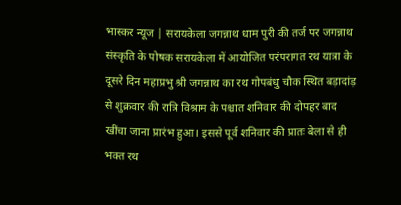भास्कर न्यूज | सरायकेला जगन्नाथ धाम पुरी की तर्ज पर जगन्नाथ संस्कृति के पोषक सरायकेला में आयोजित परंपरागत रथ यात्रा के दूसरे दिन महाप्रभु श्री जगन्नाथ का रथ गोपबंधु चौक स्थित बड़ादांड़ से शुक्रवार की रात्रि विश्राम के पश्चात शनिवार की दोपहर बाद खींचा जाना प्रारंभ हुआ। इससे पूर्व शनिवार की प्रातः बेला से ही भक्त रथ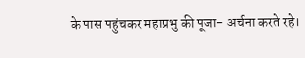के पास पहुंचकर महाप्रभु की पूजा- अर्चना करते रहे।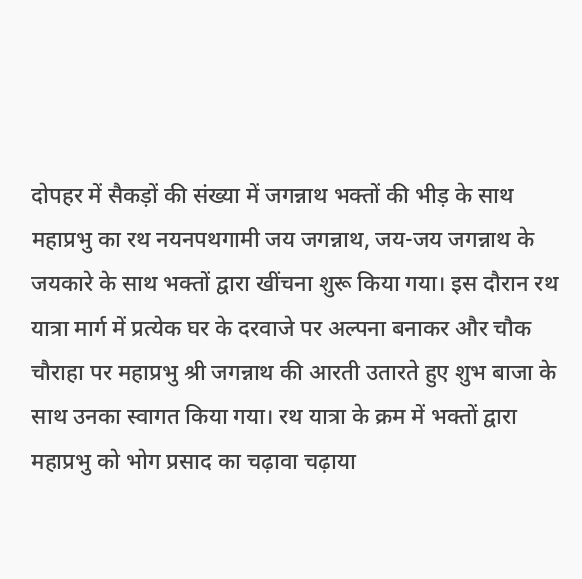दोपहर में सैकड़ों की संख्या में जगन्नाथ भक्तों की भीड़ के साथ महाप्रभु का रथ नयनपथगामी जय जगन्नाथ, जय-जय जगन्नाथ के जयकारे के साथ भक्तों द्वारा खींचना शुरू किया गया। इस दौरान रथ यात्रा मार्ग में प्रत्येक घर के दरवाजे पर अल्पना बनाकर और चौक चौराहा पर महाप्रभु श्री जगन्नाथ की आरती उतारते हुए शुभ बाजा के साथ उनका स्वागत किया गया। रथ यात्रा के क्रम में भक्तों द्वारा महाप्रभु को भोग प्रसाद का चढ़ावा चढ़ाया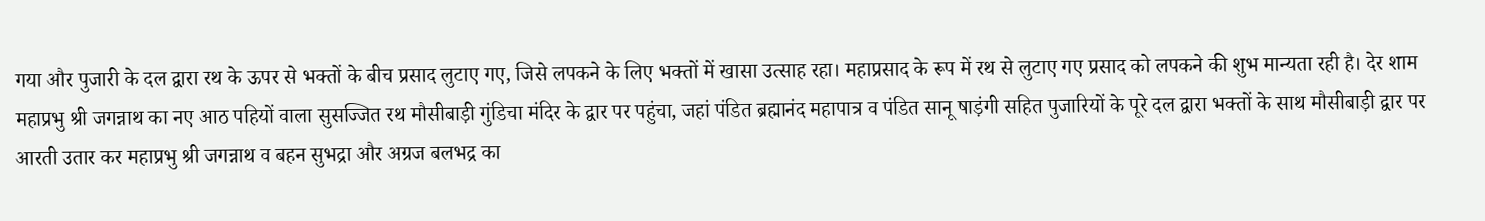गया और पुजारी के दल द्वारा रथ के ऊपर से भक्तों के बीच प्रसाद लुटाए गए, जिसे लपकने के लिए भक्तों में खासा उत्साह रहा। महाप्रसाद के रूप में रथ से लुटाए गए प्रसाद को लपकने की शुभ मान्यता रही है। देर शाम महाप्रभु श्री जगन्नाथ का नए आठ पहियों वाला सुसज्जित रथ मौसीबाड़ी गुंडिचा मंदिर के द्वार पर पहुंचा, जहां पंडित ब्रह्मानंद महापात्र व पंडित सानू षाड़ंगी सहित पुजारियों के पूरे दल द्वारा भक्तों के साथ मौसीबाड़ी द्वार पर आरती उतार कर महाप्रभु श्री जगन्नाथ व बहन सुभद्रा और अग्रज बलभद्र का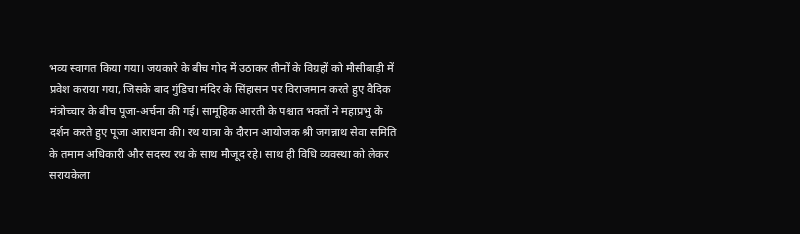भव्य स्वागत किया गया। जयकारे के बीच गोद में उठाकर तीनों के विग्रहों को मौसीबाड़ी में प्रवेश कराया गया, जिसके बाद गुंडिचा मंदिर के सिंहासन पर विराजमान करते हुए वैदिक मंत्रोच्चार के बीच पूजा-अर्चना की गई। सामूहिक आरती के पश्चात भक्तों ने महाप्रभु के दर्शन करते हुए पूजा आराधना की। रथ यात्रा के दौरान आयोजक श्री जगन्नाथ सेवा समिति के तमाम अधिकारी और सदस्य रथ के साथ मौजूद रहे। साथ ही विधि व्यवस्था को लेकर सरायकेला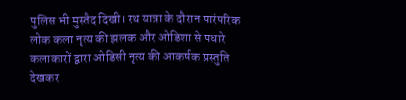पुलिस भी मुस्तैद दिखी। रथ यात्रा के दौरान पारंपरिक लोक कला नृत्य की झलक और ओडिशा से पधारे कलाकारों द्वारा ओडिसी नृत्य की आकर्षक प्रस्तुति देखकर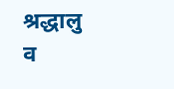श्रद्धालु व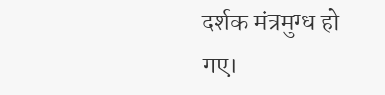दर्शक मंत्रमुग्ध हो गए।